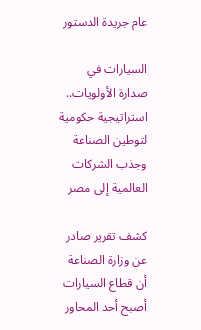عام جريدة الدستور

السيارات في صدارة الأولويات.. استراتيجية حكومية لتوطين الصناعة وجذب الشركات العالمية إلى مصر

كشف تقرير صادر عن وزارة الصناعة أن قطاع السيارات أصبح أحد المحاور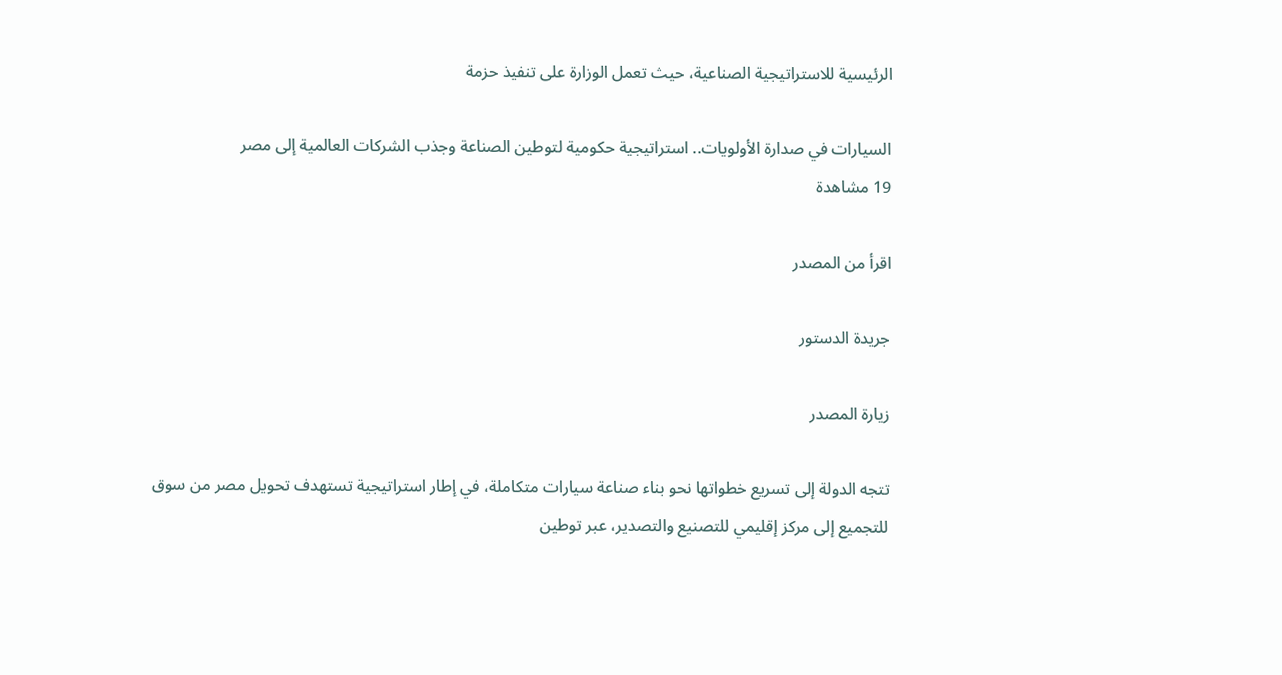الرئيسية للاستراتيجية الصناعية، حيث تعمل الوزارة على تنفيذ حزمة

السيارات في صدارة الأولويات.. استراتيجية حكومية لتوطين الصناعة وجذب الشركات العالمية إلى مصر
19 مشاهدة

اقرأ من المصدر

جريدة الدستور

زيارة المصدر

تتجه الدولة إلى تسريع خطواتها نحو بناء صناعة سيارات متكاملة، في إطار استراتيجية تستهدف تحويل مصر من سوق للتجميع إلى مركز إقليمي للتصنيع والتصدير، عبر توطين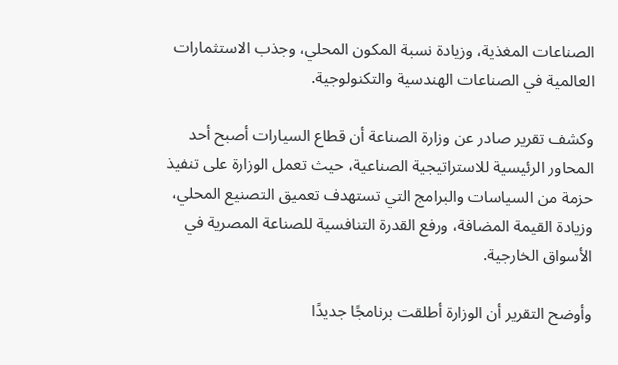الصناعات المغذية، وزيادة نسبة المكون المحلي، وجذب الاستثمارات العالمية في الصناعات الهندسية والتكنولوجية.

وكشف تقرير صادر عن وزارة الصناعة أن قطاع السيارات أصبح أحد المحاور الرئيسية للاستراتيجية الصناعية، حيث تعمل الوزارة على تنفيذ حزمة من السياسات والبرامج التي تستهدف تعميق التصنيع المحلي، وزيادة القيمة المضافة، ورفع القدرة التنافسية للصناعة المصرية في الأسواق الخارجية.

وأوضح التقرير أن الوزارة أطلقت برنامجًا جديدًا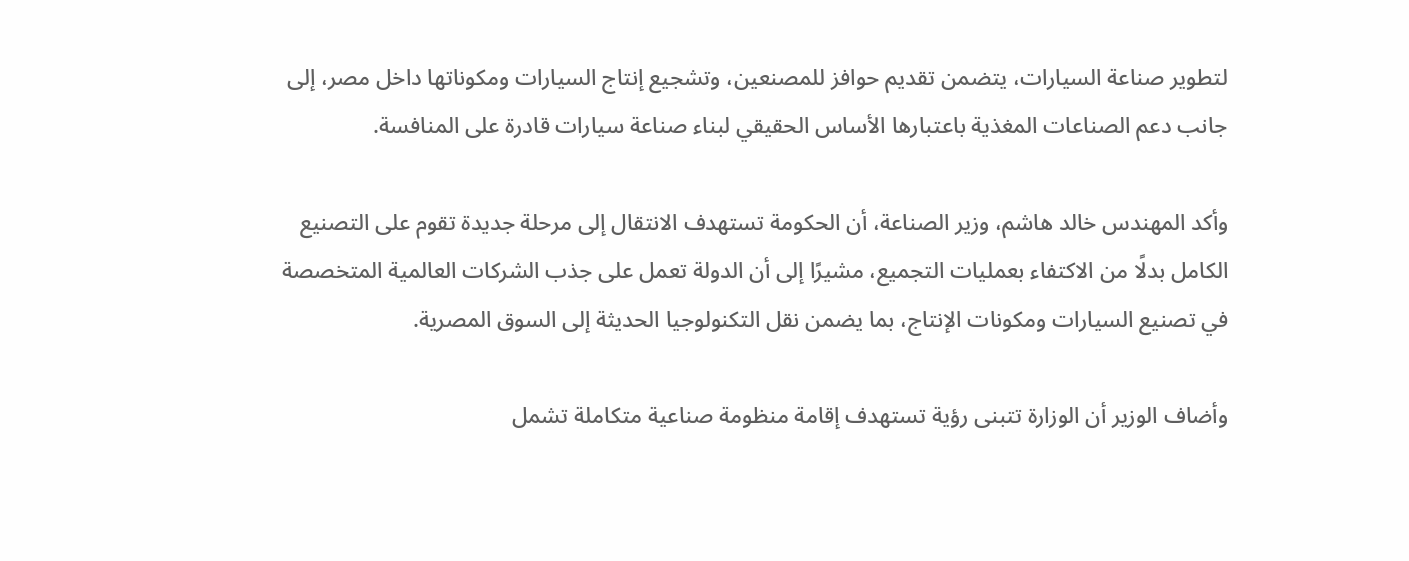لتطوير صناعة السيارات، يتضمن تقديم حوافز للمصنعين، وتشجيع إنتاج السيارات ومكوناتها داخل مصر، إلى جانب دعم الصناعات المغذية باعتبارها الأساس الحقيقي لبناء صناعة سيارات قادرة على المنافسة.

وأكد المهندس خالد هاشم، وزير الصناعة، أن الحكومة تستهدف الانتقال إلى مرحلة جديدة تقوم على التصنيع الكامل بدلًا من الاكتفاء بعمليات التجميع، مشيرًا إلى أن الدولة تعمل على جذب الشركات العالمية المتخصصة في تصنيع السيارات ومكونات الإنتاج، بما يضمن نقل التكنولوجيا الحديثة إلى السوق المصرية.

وأضاف الوزير أن الوزارة تتبنى رؤية تستهدف إقامة منظومة صناعية متكاملة تشمل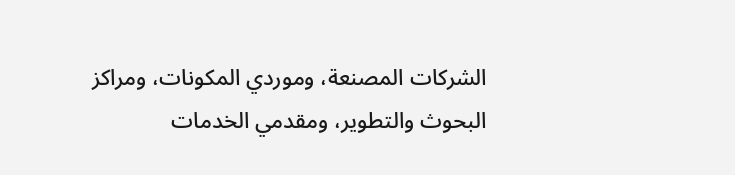الشركات المصنعة، وموردي المكونات، ومراكز البحوث والتطوير، ومقدمي الخدمات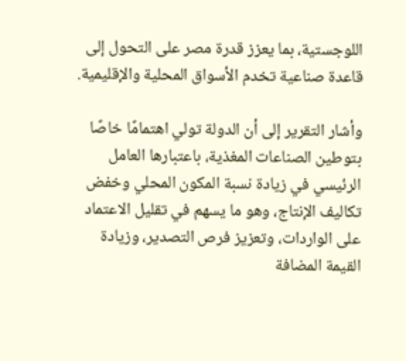اللوجستية، بما يعزز قدرة مصر على التحول إلى قاعدة صناعية تخدم الأسواق المحلية والإقليمية.

وأشار التقرير إلى أن الدولة تولي اهتمامًا خاصًا بتوطين الصناعات المغذية، باعتبارها العامل الرئيسي في زيادة نسبة المكون المحلي وخفض تكاليف الإنتاج، وهو ما يسهم في تقليل الاعتماد على الواردات، وتعزيز فرص التصدير، وزيادة القيمة المضافة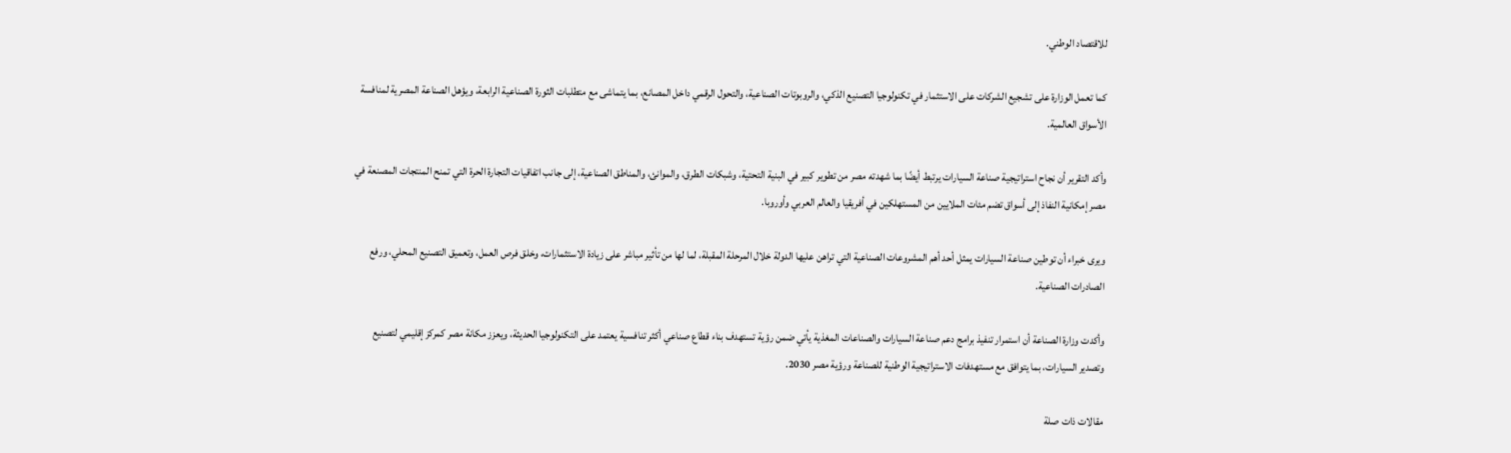للاقتصاد الوطني.

كما تعمل الوزارة على تشجيع الشركات على الاستثمار في تكنولوجيا التصنيع الذكي، والروبوتات الصناعية، والتحول الرقمي داخل المصانع، بما يتماشى مع متطلبات الثورة الصناعية الرابعة، ويؤهل الصناعة المصرية لمنافسة الأسواق العالمية.

وأكد التقرير أن نجاح استراتيجية صناعة السيارات يرتبط أيضًا بما شهدته مصر من تطوير كبير في البنية التحتية، وشبكات الطرق، والموانئ، والمناطق الصناعية، إلى جانب اتفاقيات التجارة الحرة التي تمنح المنتجات المصنعة في مصر إمكانية النفاذ إلى أسواق تضم مئات الملايين من المستهلكين في أفريقيا والعالم العربي وأوروبا.

ويرى خبراء أن توطين صناعة السيارات يمثل أحد أهم المشروعات الصناعية التي تراهن عليها الدولة خلال المرحلة المقبلة، لما لها من تأثير مباشر على زيادة الاستثمارات، وخلق فرص العمل، وتعميق التصنيع المحلي، ورفع الصادرات الصناعية.

وأكدت وزارة الصناعة أن استمرار تنفيذ برامج دعم صناعة السيارات والصناعات المغذية يأتي ضمن رؤية تستهدف بناء قطاع صناعي أكثر تنافسية يعتمد على التكنولوجيا الحديثة، ويعزز مكانة مصر كمركز إقليمي لتصنيع وتصدير السيارات، بما يتوافق مع مستهدفات الاستراتيجية الوطنية للصناعة ورؤية مصر 2030.

مقالات ذات صلة